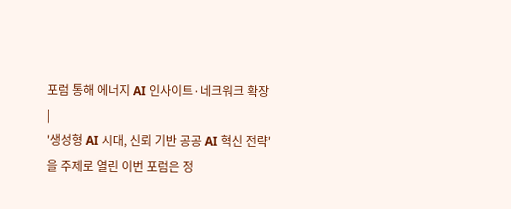포럼 통해 에너지 AI 인사이트·네크워크 확장
|
'생성형 AI 시대, 신뢰 기반 공공 AI 혁신 전략'을 주제로 열린 이번 포럼은 정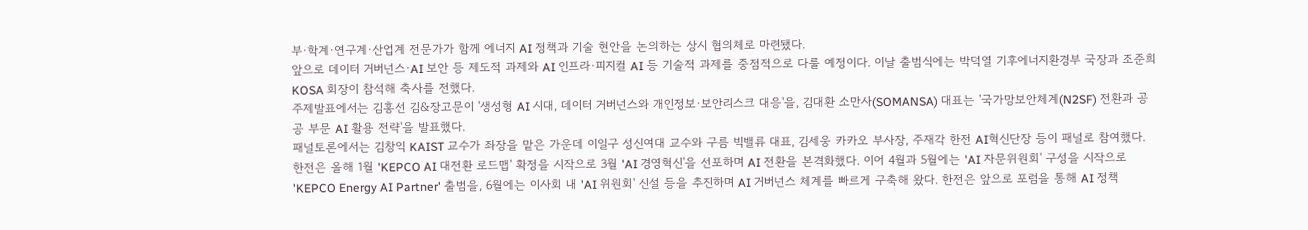부·학계·연구계·산업계 전문가가 함께 에너지 AI 정책과 기술 현안을 논의하는 상시 협의체로 마련됐다.
앞으로 데이터 거버넌스·AI 보안 등 제도적 과제와 AI 인프라·피지컬 AI 등 기술적 과제를 중점적으로 다룰 예정이다. 이날 출범식에는 박덕열 기후에너지환경부 국장과 조준희 KOSA 회장이 참석해 축사를 전했다.
주제발표에서는 김홍선 김&장고문이 '생성형 AI 시대, 데이터 거버넌스와 개인정보·보안리스크 대응'을, 김대환 소만사(SOMANSA) 대표는 '국가망보안체계(N2SF) 전환과 공공 부문 AI 활용 전략'을 발표했다.
패널토론에서는 김창익 KAIST 교수가 좌장을 맡은 가운데 이일구 성신여대 교수와 구름 빅밸류 대표, 김세웅 카카오 부사장, 주재각 한전 AI혁신단장 등이 패널로 참여했다.
한전은 올해 1월 'KEPCO AI 대전환 로드맵' 확정을 시작으로 3월 'AI 경영혁신'을 선포하며 AI 전환을 본격화했다. 이어 4월과 5월에는 'AI 자문위원회' 구성을 시작으로 'KEPCO Energy AI Partner' 출범을, 6월에는 이사회 내 'AI 위원회' 신설 등을 추진하며 AI 거버넌스 체계를 빠르게 구축해 왔다. 한전은 앞으로 포럼을 통해 AI 정책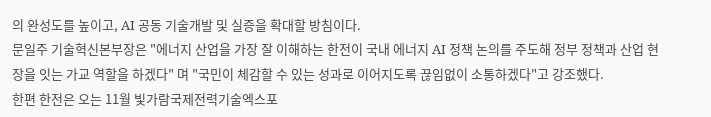의 완성도를 높이고, AI 공동 기술개발 및 실증을 확대할 방침이다.
문일주 기술혁신본부장은 "에너지 산업을 가장 잘 이해하는 한전이 국내 에너지 AI 정책 논의를 주도해 정부 정책과 산업 현장을 잇는 가교 역할을 하겠다" 며 "국민이 체감할 수 있는 성과로 이어지도록 끊임없이 소통하겠다"고 강조했다.
한편 한전은 오는 11월 빛가람국제전력기술엑스포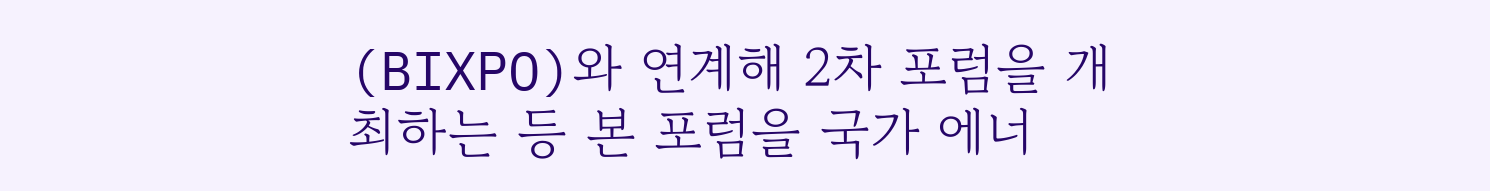(BIXPO)와 연계해 2차 포럼을 개최하는 등 본 포럼을 국가 에너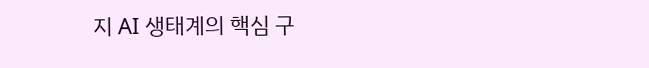지 AI 생태계의 핵심 구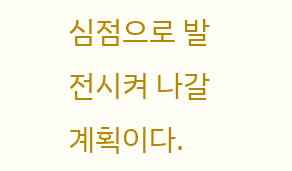심점으로 발전시켜 나갈 계획이다.